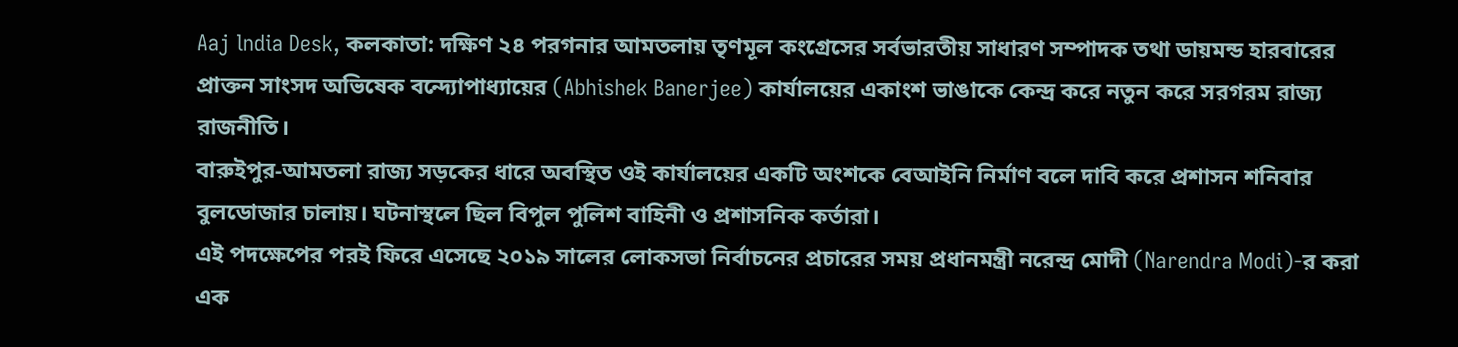Aaj lndia Desk, কলকাতা: দক্ষিণ ২৪ পরগনার আমতলায় তৃণমূল কংগ্রেসের সর্বভারতীয় সাধারণ সম্পাদক তথা ডায়মন্ড হারবারের প্রাক্তন সাংসদ অভিষেক বন্দ্যোপাধ্যায়ের (Abhishek Banerjee) কার্যালয়ের একাংশ ভাঙাকে কেন্দ্র করে নতুন করে সরগরম রাজ্য রাজনীতি।
বারুইপুর-আমতলা রাজ্য সড়কের ধারে অবস্থিত ওই কার্যালয়ের একটি অংশকে বেআইনি নির্মাণ বলে দাবি করে প্রশাসন শনিবার বুলডোজার চালায়। ঘটনাস্থলে ছিল বিপুল পুলিশ বাহিনী ও প্রশাসনিক কর্তারা।
এই পদক্ষেপের পরই ফিরে এসেছে ২০১৯ সালের লোকসভা নির্বাচনের প্রচারের সময় প্রধানমন্ত্রী নরেন্দ্র মোদী (Narendra Modi)-র করা এক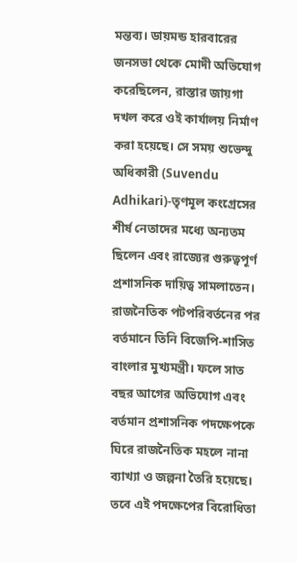মন্তব্য। ডায়মন্ড হারবারের জনসভা থেকে মোদী অভিযোগ করেছিলেন, রাস্তার জায়গা দখল করে ওই কার্যালয় নির্মাণ করা হয়েছে। সে সময় শুভেন্দু অধিকারী (Suvendu Adhikari)-তৃণমূল কংগ্রেসের শীর্ষ নেতাদের মধ্যে অন্যতম ছিলেন এবং রাজ্যের গুরুত্বপূর্ণ প্রশাসনিক দায়িত্ব সামলাতেন। রাজনৈতিক পটপরিবর্তনের পর বর্তমানে তিনি বিজেপি-শাসিত বাংলার মুখ্যমন্ত্রী। ফলে সাত বছর আগের অভিযোগ এবং বর্তমান প্রশাসনিক পদক্ষেপকে ঘিরে রাজনৈতিক মহলে নানা ব্যাখ্যা ও জল্পনা তৈরি হয়েছে।
তবে এই পদক্ষেপের বিরোধিতা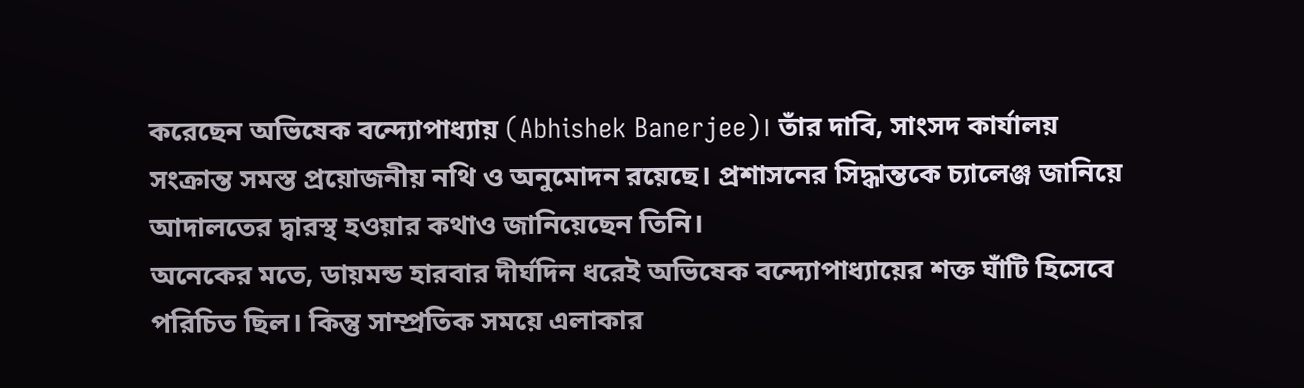করেছেন অভিষেক বন্দ্যোপাধ্যায় (Abhishek Banerjee)। তাঁর দাবি, সাংসদ কার্যালয় সংক্রান্ত সমস্ত প্রয়োজনীয় নথি ও অনুমোদন রয়েছে। প্রশাসনের সিদ্ধান্তকে চ্যালেঞ্জ জানিয়ে আদালতের দ্বারস্থ হওয়ার কথাও জানিয়েছেন তিনি।
অনেকের মতে, ডায়মন্ড হারবার দীর্ঘদিন ধরেই অভিষেক বন্দ্যোপাধ্যায়ের শক্ত ঘাঁটি হিসেবে পরিচিত ছিল। কিন্তু সাম্প্রতিক সময়ে এলাকার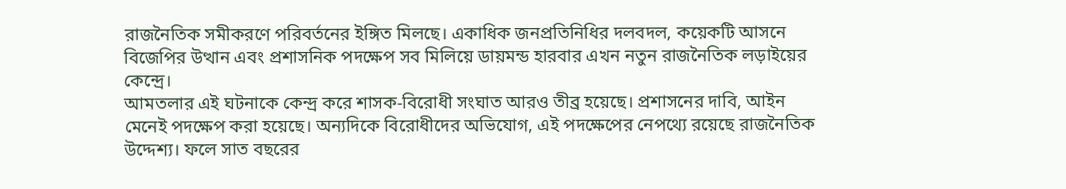রাজনৈতিক সমীকরণে পরিবর্তনের ইঙ্গিত মিলছে। একাধিক জনপ্রতিনিধির দলবদল, কয়েকটি আসনে বিজেপির উত্থান এবং প্রশাসনিক পদক্ষেপ সব মিলিয়ে ডায়মন্ড হারবার এখন নতুন রাজনৈতিক লড়াইয়ের কেন্দ্রে।
আমতলার এই ঘটনাকে কেন্দ্র করে শাসক-বিরোধী সংঘাত আরও তীব্র হয়েছে। প্রশাসনের দাবি, আইন মেনেই পদক্ষেপ করা হয়েছে। অন্যদিকে বিরোধীদের অভিযোগ, এই পদক্ষেপের নেপথ্যে রয়েছে রাজনৈতিক উদ্দেশ্য। ফলে সাত বছরের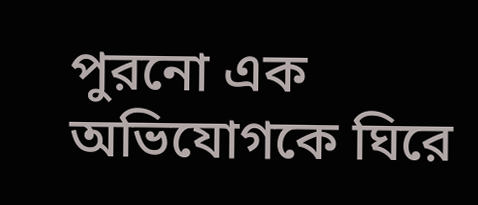পুরনো এক অভিযোগকে ঘিরে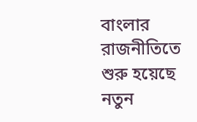বাংলার রাজনীতিতে শুরু হয়েছে নতুন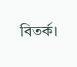বিতর্ক।